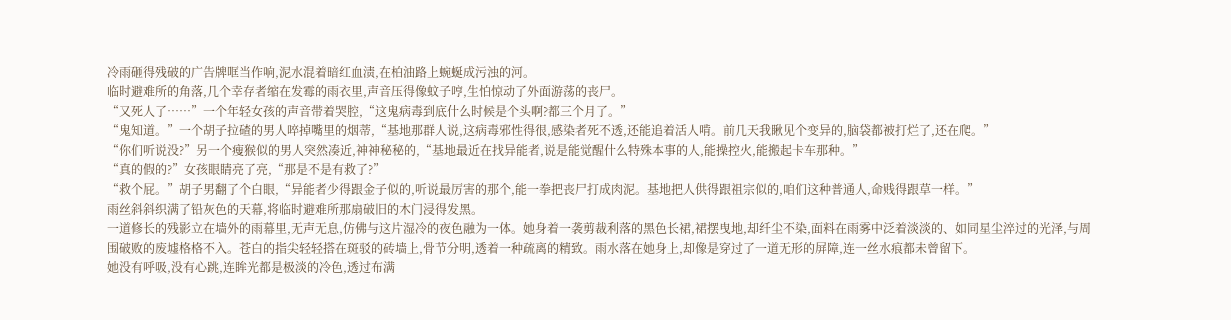冷雨砸得残破的广告牌哐当作响,泥水混着暗红血渍,在柏油路上蜿蜒成污浊的河。
临时避难所的角落,几个幸存者缩在发霉的雨衣里,声音压得像蚊子哼,生怕惊动了外面游荡的丧尸。
“又死人了……”一个年轻女孩的声音带着哭腔,“这鬼病毒到底什么时候是个头啊?都三个月了。”
“鬼知道。”一个胡子拉碴的男人啐掉嘴里的烟蒂,“基地那群人说,这病毒邪性得很,感染者死不透,还能追着活人啃。前几天我瞅见个变异的,脑袋都被打烂了,还在爬。”
“你们听说没?”另一个瘦猴似的男人突然凑近,神神秘秘的,“基地最近在找异能者,说是能觉醒什么特殊本事的人,能操控火,能搬起卡车那种。”
“真的假的?”女孩眼睛亮了亮,“那是不是有救了?”
“救个屁。”胡子男翻了个白眼,“异能者少得跟金子似的,听说最厉害的那个,能一拳把丧尸打成肉泥。基地把人供得跟祖宗似的,咱们这种普通人,命贱得跟草一样。”
雨丝斜斜织满了铅灰色的天幕,将临时避难所那扇破旧的木门浸得发黑。
一道修长的残影立在墙外的雨幕里,无声无息,仿佛与这片湿冷的夜色融为一体。她身着一袭剪裁利落的黑色长裙,裙摆曳地,却纤尘不染,面料在雨雾中泛着淡淡的、如同星尘淬过的光泽,与周围破败的废墟格格不入。苍白的指尖轻轻搭在斑驳的砖墙上,骨节分明,透着一种疏离的精致。雨水落在她身上,却像是穿过了一道无形的屏障,连一丝水痕都未曾留下。
她没有呼吸,没有心跳,连眸光都是极淡的冷色,透过布满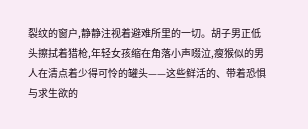裂纹的窗户,静静注视着避难所里的一切。胡子男正低头擦拭着猎枪,年轻女孩缩在角落小声啜泣,瘦猴似的男人在清点着少得可怜的罐头——这些鲜活的、带着恐惧与求生欲的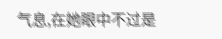气息,在她眼中不过是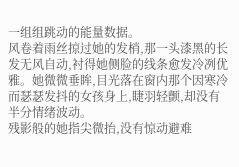一组组跳动的能量数据。
风卷着雨丝掠过她的发梢,那一头漆黑的长发无风自动,衬得她侧脸的线条愈发冷冽优雅。她微微垂眸,目光落在窗内那个因寒冷而瑟瑟发抖的女孩身上,睫羽轻颤,却没有半分情绪波动。
残影般的她指尖微抬,没有惊动避难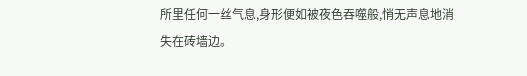所里任何一丝气息,身形便如被夜色吞噬般,悄无声息地消失在砖墙边。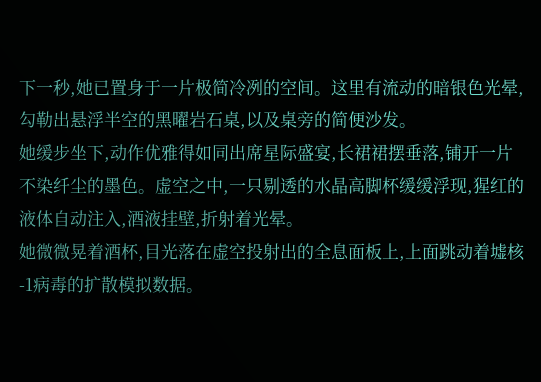下一秒,她已置身于一片极简冷冽的空间。这里有流动的暗银色光晕,勾勒出悬浮半空的黑曜岩石桌,以及桌旁的简便沙发。
她缓步坐下,动作优雅得如同出席星际盛宴,长裙裙摆垂落,铺开一片不染纤尘的墨色。虚空之中,一只剔透的水晶高脚杯缓缓浮现,猩红的液体自动注入,酒液挂壁,折射着光晕。
她微微晃着酒杯,目光落在虚空投射出的全息面板上,上面跳动着墟核-1病毒的扩散模拟数据。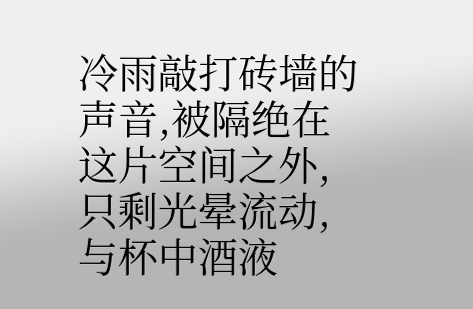冷雨敲打砖墙的声音,被隔绝在这片空间之外,只剩光晕流动,与杯中酒液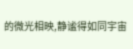的微光相映,静谧得如同宇宙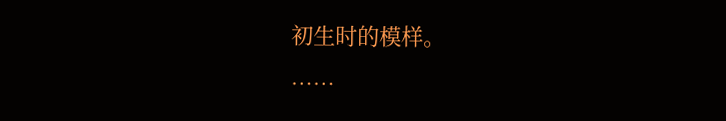初生时的模样。

……